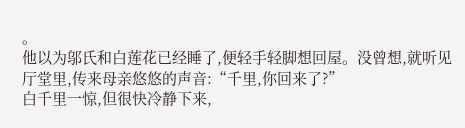。
他以为邬氏和白莲花已经睡了,便轻手轻脚想回屋。没曾想,就听见厅堂里,传来母亲悠悠的声音:“千里,你回来了?”
白千里一惊,但很快冷静下来,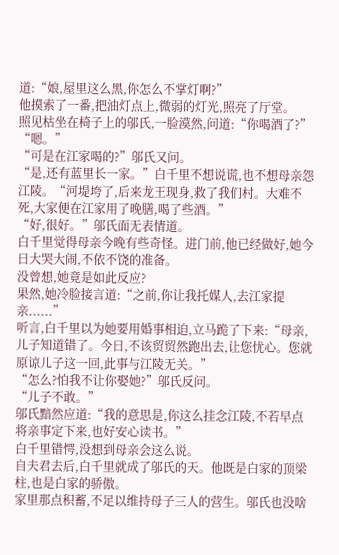道:“娘,屋里这么黑,你怎么不掌灯啊?”
他摸索了一番,把油灯点上,微弱的灯光,照亮了厅堂。
照见枯坐在椅子上的邬氏,一脸漠然,问道:“你喝酒了?”
“嗯。”
“可是在江家喝的?”邬氏又问。
“是,还有蓝里长一家。”白千里不想说谎,也不想母亲怨江陵。“河堤垮了,后来龙王现身,救了我们村。大难不死,大家便在江家用了晚膳,喝了些酒。”
“好,很好。”邬氏面无表情道。
白千里觉得母亲今晚有些奇怪。进门前,他已经做好,她今日大哭大闹,不依不饶的准备。
没曾想,她竟是如此反应?
果然,她冷脸接言道:“之前,你让我托媒人,去江家提亲......”
听言,白千里以为她要用婚事相迫,立马跪了下来:“母亲,儿子知道错了。今日,不该贸贸然跑出去,让您忧心。您就原谅儿子这一回,此事与江陵无关。”
“怎么?怕我不让你娶她?”邬氏反问。
“儿子不敢。”
邬氏黯然应道:“我的意思是,你这么挂念江陵,不若早点将亲事定下来,也好安心读书。”
白千里错愕,没想到母亲会这么说。
自夫君去后,白千里就成了邬氏的天。他既是白家的顶梁柱,也是白家的骄傲。
家里那点积蓄,不足以维持母子三人的营生。邬氏也没啥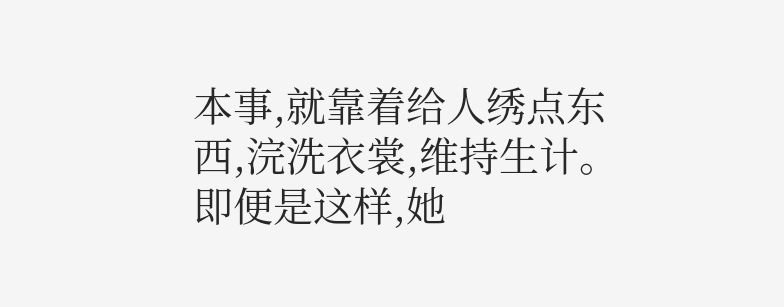本事,就靠着给人绣点东西,浣洗衣裳,维持生计。
即便是这样,她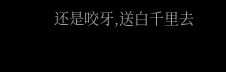还是咬牙,送白千里去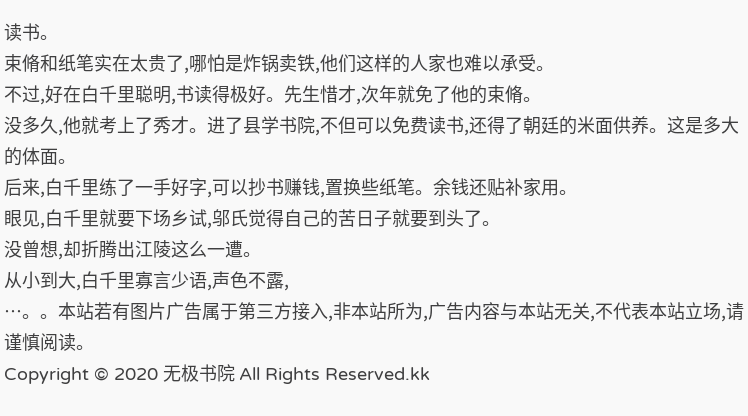读书。
束脩和纸笔实在太贵了,哪怕是炸锅卖铁,他们这样的人家也难以承受。
不过,好在白千里聪明,书读得极好。先生惜才,次年就免了他的束脩。
没多久,他就考上了秀才。进了县学书院,不但可以免费读书,还得了朝廷的米面供养。这是多大的体面。
后来,白千里练了一手好字,可以抄书赚钱,置换些纸笔。余钱还贴补家用。
眼见,白千里就要下场乡试,邬氏觉得自己的苦日子就要到头了。
没曾想,却折腾出江陵这么一遭。
从小到大,白千里寡言少语,声色不露,
…。。本站若有图片广告属于第三方接入,非本站所为,广告内容与本站无关,不代表本站立场,请谨慎阅读。
Copyright © 2020 无极书院 All Rights Reserved.kk